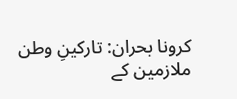کرونا بحران: تارکینِ وطن ملازمین کے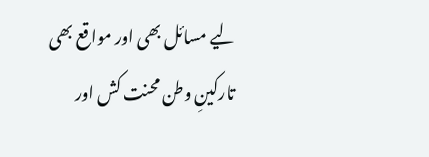لیے مسائل بھی اور مواقع بھی
تارکینِ وطن محنت کش اور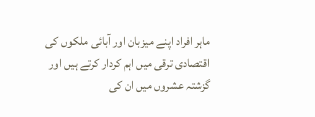ماہر افراد اپنے میزبان اور آبائی ملکوں کی اقتصادی ترقی میں اہم کردار کرتے ہیں اور گزشتہ عشروں میں ان کی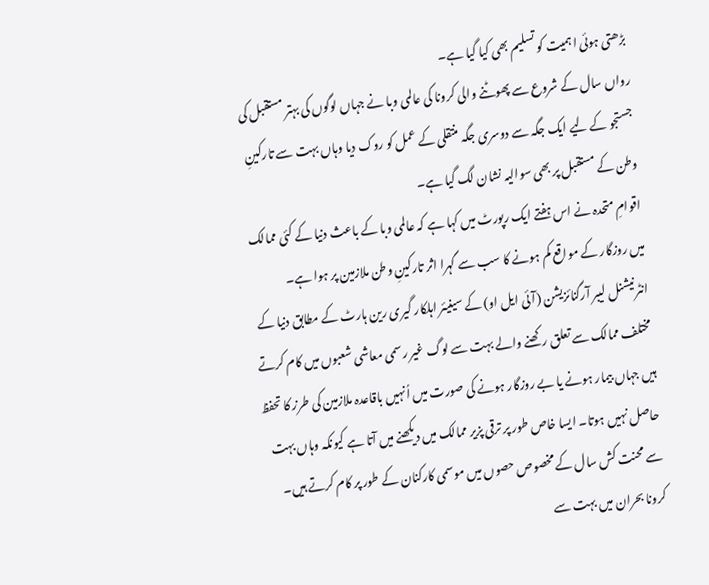بڑھتی ہوئی اہمیت کو تسلیم بھی کیا گیا ہے۔
رواں سال کے شروع سے پھوٹنے والی کرونا کی عالمی وبا نے جہاں لوگوں کی بہتر مستقبل کی جستجو کے لیے ایک جگہ سے دوسری جگہ منتقلی کے عمل کو روک دیا وہاں بہت سے تارکینِ وطن کے مستقبل پر بھی سوالیہ نشان لگ گیا ہے۔
اقوامِ متحدہ نے اس ہفتے ایک رپورٹ میں کہا ہے کہ عالمی وبا کے باعث دنیا کے کئی ممالک میں روزگار کے مواقع کم ہونے کا سب سے گہرا اثر تارکینِ وطن ملازمین پر ہوا ہے۔
انٹرنیشنل لیبر آرگنائزیشن (آئی ایل او) کے سینیئر اہلکار گیری رین ہارٹ کے مطابق دنیا کے مختلف ممالک سے تعلق رکھنے والے بہت سے لوگ غیر رسمی معاشی شعبوں میں کام کرتے ہیں جہاں بیمار ہونے یا بے روزگار ہونے کی صورت میں اُنہیں باقاعدہ ملازمین کی طرز کا تحفظ حاصل نہیں ہوتا۔ ایسا خاص طور پر ترقی پزیر ممالک میں دیکھنے میں آتا ہے کیونکہ وہاں بہت سے محنت کش سال کے مخصوص حصوں میں موسمی کارکنان کے طور پر کام کرتے ہیں۔
کرونا بحران میں بہت سے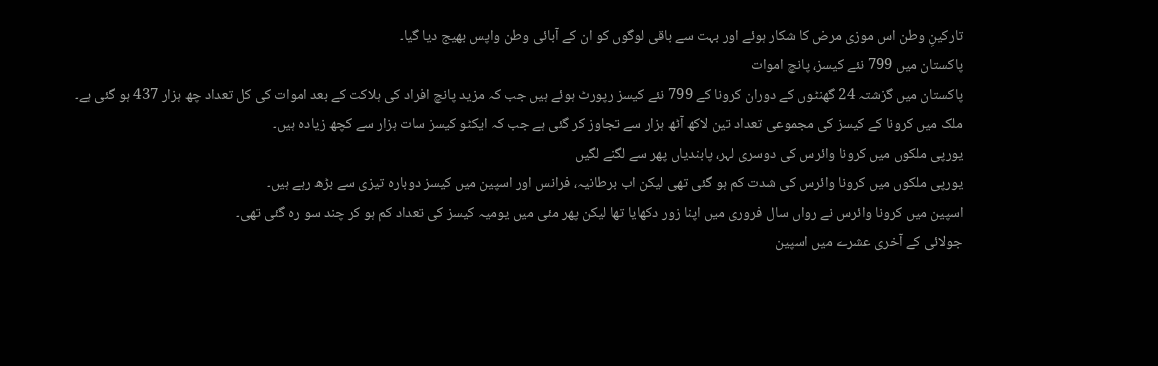تارکینِ وطن اس موزی مرض کا شکار ہوئے اور بہت سے باقی لوگوں کو ان کے آبائی وطن واپس بھیج دیا گیا۔
پاکستان میں 799 نئے کیسز، پانچ اموات
پاکستان میں گزشتہ 24 گھنٹوں کے دوران کرونا کے 799 نئے کیسز رپورٹ ہوئے ہیں جب کہ مزید پانچ افراد کی ہلاکت کے بعد اموات کی کل تعداد چھ ہزار 437 ہو گئی ہے۔
ملک میں کرونا کے کیسز کی مجموعی تعداد تین لاکھ آٹھ ہزار سے تجاوز کر گئی ہے جب کہ ایکٹو کیسز سات ہزار سے کچھ زیادہ ہیں۔
یورپی ملکوں میں کرونا وائرس کی دوسری لہر، پابندیاں پھر سے لگنے لگیں
یورپی ملکوں میں کرونا وائرس کی شدت کم ہو گئی تھی لیکن اب برطانیہ، فرانس اور اسپین میں کیسز دوبارہ تیزی سے بڑھ رہے ہیں۔
اسپین میں کرونا وائرس نے رواں سال فروری میں اپنا زور دکھایا تھا لیکن پھر مئی میں یومیہ کیسز کی تعداد کم ہو کر چند سو رہ گئی تھی۔
جولائی کے آخری عشرے میں اسپین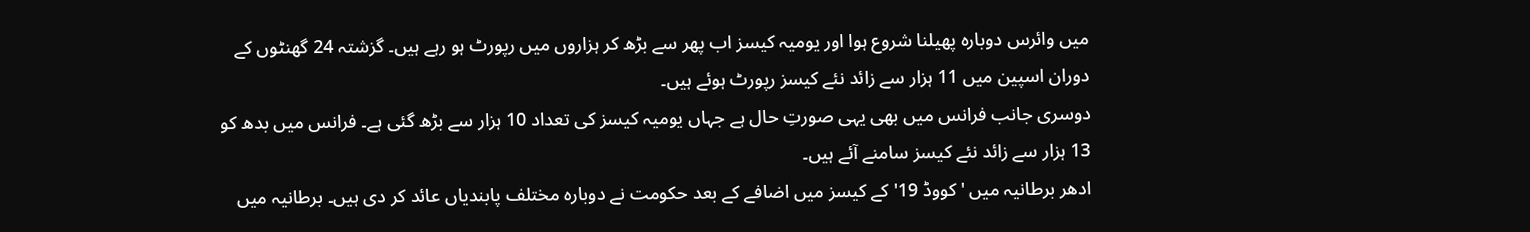میں وائرس دوبارہ پھیلنا شروع ہوا اور یومیہ کیسز اب پھر سے بڑھ کر ہزاروں میں رپورٹ ہو رہے ہیں۔ گزشتہ 24 گھنٹوں کے دوران اسپین میں 11 ہزار سے زائد نئے کیسز رپورٹ ہوئے ہیں۔
دوسری جانب فرانس میں بھی یہی صورتِ حال ہے جہاں یومیہ کیسز کی تعداد 10 ہزار سے بڑھ گئی ہے۔ فرانس میں بدھ کو 13 ہزار سے زائد نئے کیسز سامنے آئے ہیں۔
ادھر برطانیہ میں 'کووڈ 19' کے کیسز میں اضافے کے بعد حکومت نے دوبارہ مختلف پابندیاں عائد کر دی ہیں۔ برطانیہ میں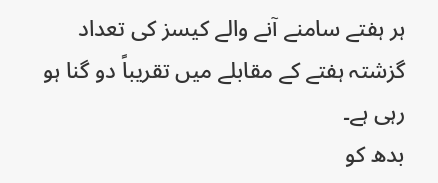ہر ہفتے سامنے آنے والے کیسز کی تعداد گزشتہ ہفتے کے مقابلے میں تقریباً دو گنا ہو رہی ہے۔
بدھ کو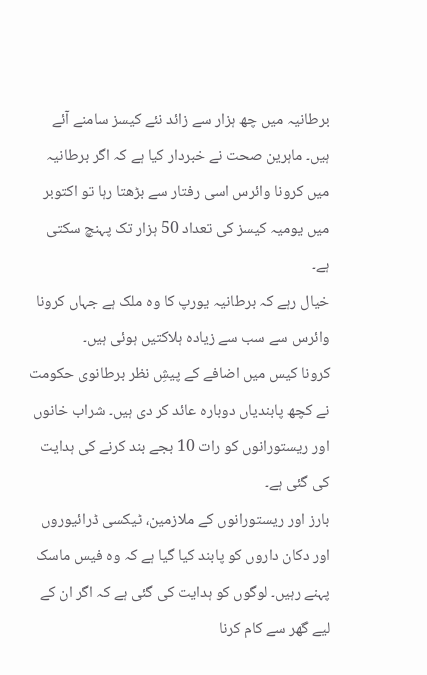برطانیہ میں چھ ہزار سے زائد نئے کیسز سامنے آئے ہیں۔ ماہرین صحت نے خبردار کیا ہے کہ اگر برطانیہ میں کرونا وائرس اسی رفتار سے بڑھتا رہا تو اکتوبر میں یومیہ کیسز کی تعداد 50 ہزار تک پہنچ سکتی ہے۔
خیال رہے کہ برطانیہ یورپ کا وہ ملک ہے جہاں کرونا وائرس سے سب سے زیادہ ہلاکتیں ہوئی ہیں۔
کرونا کیس میں اضافے کے پیشِ نظر برطانوی حکومت نے کچھ پابندیاں دوبارہ عائد کر دی ہیں۔ شراب خانوں اور ریستورانوں کو رات 10 بجے بند کرنے کی ہدایت کی گئی ہے۔
بارز اور ریستورانوں کے ملازمین، ٹیکسی ڈرائیوروں اور دکان داروں کو پابند کیا گیا ہے کہ وہ فیس ماسک پہنے رہیں۔ لوگوں کو ہدایت کی گئی ہے کہ اگر ان کے لیے گھر سے کام کرنا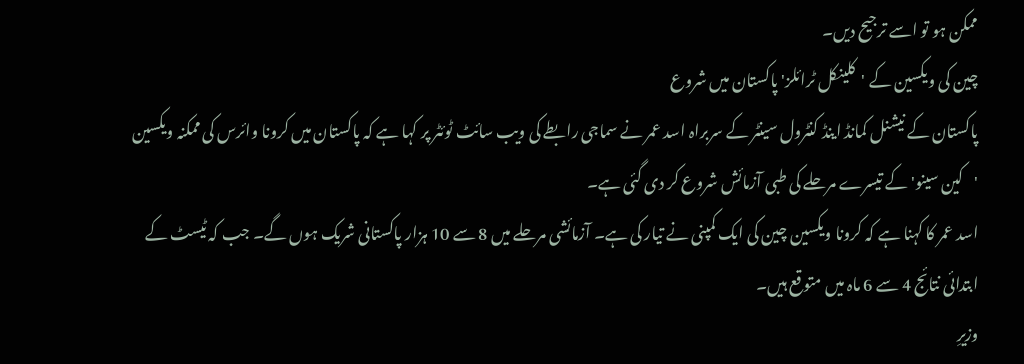ممکن ہو تو اسے ترجیح دیں۔
چین کی ویکسین کے 'کلینکل ٹرائلز' پاکستان میں شروع
پاکستان کے نیشنل کمانڈ اینڈ کنٹرول سینٹر کے سربراہ اسد عمر نے سماجی رابطے کی ویب سائٹ ٹوئٹر پر کہا ہے کہ پاکستان میں کرونا وائرس کی ممکنہ ویکسین 'کین سینو' کے تیسرے مرحلے کی طبی آزمائش شروع کر دی گئی ہے۔
اسد عمر کا کہنا ہے کہ کرونا ویکسین چین کی ایک کمپنی نے تیار کی ہے۔ آزمائشی مرحلے میں 8 سے 10 ہزار پاکستانی شریک ہوں گے۔ جب کہ ٹیسٹ کے ابتدائی نتائج 4 سے 6 ماہ میں متوقع ہیں۔
وزیرِ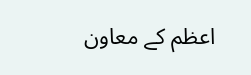اعظم کے معاون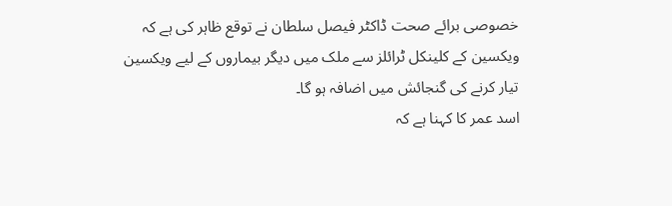خصوصی برائے صحت ڈاکٹر فیصل سلطان نے توقع ظاہر کی ہے کہ ویکسین کے کلینکل ٹرائلز سے ملک میں دیگر بیماروں کے لیے ویکسین تیار کرنے کی گنجائش میں اضافہ ہو گا۔
اسد عمر کا کہنا ہے کہ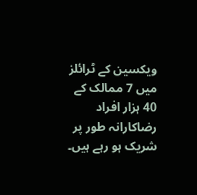ویکسین کے ٹرائلز میں 7 ممالک کے 40 ہزار افراد رضاکارانہ طور پر شریک ہو رہے ہیں۔